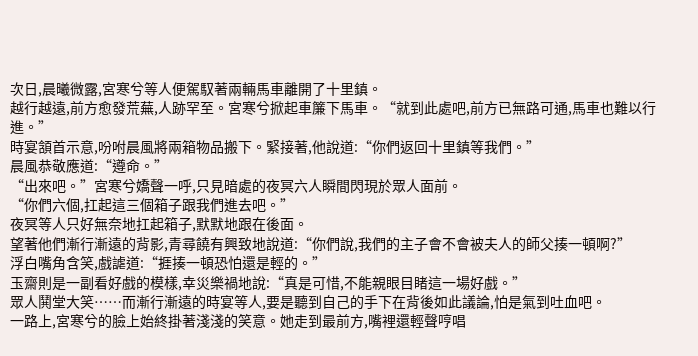次日,晨曦微露,宮寒兮等人便駕馭著兩輛馬車離開了十里鎮。
越行越遠,前方愈發荒蕪,人跡罕至。宮寒兮掀起車簾下馬車。“就到此處吧,前方已無路可通,馬車也難以行進。”
時宴頷首示意,吩咐晨風將兩箱物品搬下。緊接著,他說道:“你們返回十里鎮等我們。”
晨風恭敬應道:“遵命。”
“出來吧。”宮寒兮嬌聲一呼,只見暗處的夜冥六人瞬間閃現於眾人面前。
“你們六個,扛起這三個箱子跟我們進去吧。”
夜冥等人只好無奈地扛起箱子,默默地跟在後面。
望著他們漸行漸遠的背影,青尋饒有興致地說道:“你們說,我們的主子會不會被夫人的師父揍一頓啊?”
浮白嘴角含笑,戲謔道:“捱揍一頓恐怕還是輕的。”
玉齋則是一副看好戲的模樣,幸災樂禍地說:“真是可惜,不能親眼目睹這一場好戲。”
眾人鬨堂大笑……而漸行漸遠的時宴等人,要是聽到自己的手下在背後如此議論,怕是氣到吐血吧。
一路上,宮寒兮的臉上始終掛著淺淺的笑意。她走到最前方,嘴裡還輕聲哼唱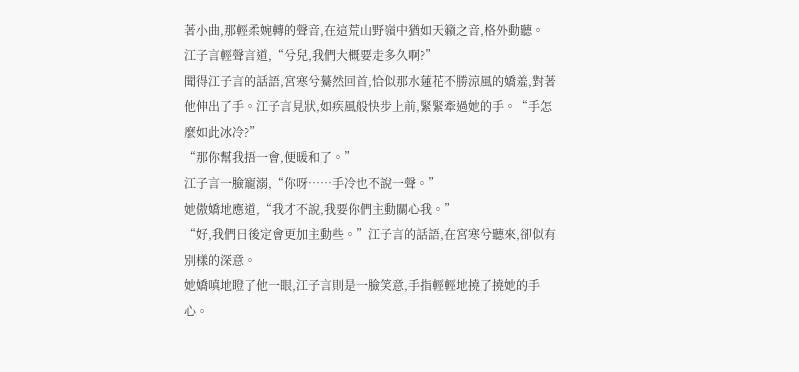著小曲,那輕柔婉轉的聲音,在這荒山野嶺中猶如天籟之音,格外動聽。
江子言輕聲言道,“兮兒,我們大概要走多久啊?”
聞得江子言的話語,宮寒兮驀然回首,恰似那水蓮花不勝涼風的嬌羞,對著他伸出了手。江子言見狀,如疾風般快步上前,緊緊牽過她的手。“手怎麼如此冰冷?”
“那你幫我捂一會,便暖和了。”
江子言一臉寵溺,“你呀……手冷也不說一聲。”
她傲嬌地應道,“我才不說,我要你們主動關心我。”
“好,我們日後定會更加主動些。”江子言的話語,在宮寒兮聽來,卻似有別樣的深意。
她嬌嗔地瞪了他一眼,江子言則是一臉笑意,手指輕輕地撓了撓她的手心。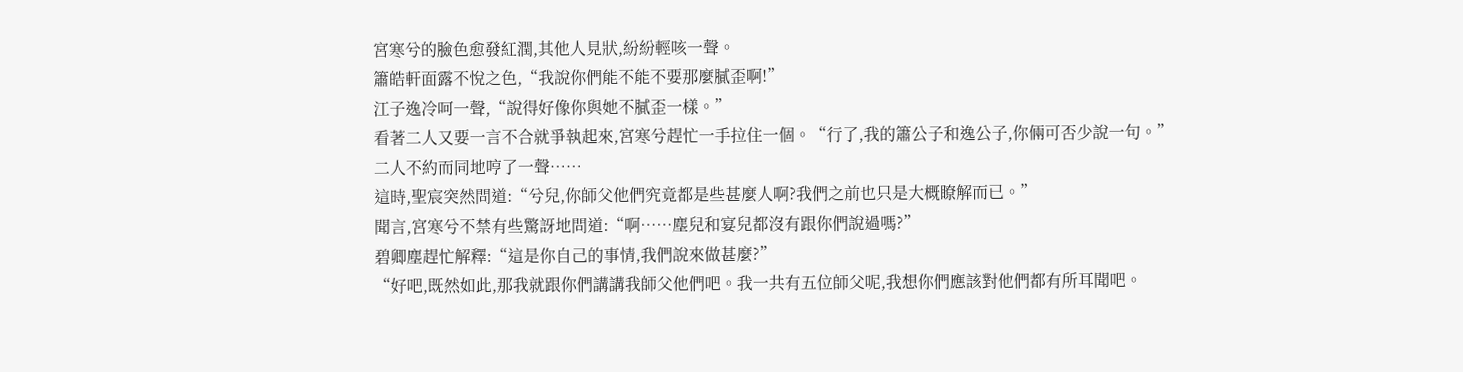宮寒兮的臉色愈發紅潤,其他人見狀,紛紛輕咳一聲。
簫皓軒面露不悅之色,“我說你們能不能不要那麼膩歪啊!”
江子逸冷呵一聲,“說得好像你與她不膩歪一樣。”
看著二人又要一言不合就爭執起來,宮寒兮趕忙一手拉住一個。“行了,我的簫公子和逸公子,你倆可否少說一句。”
二人不約而同地哼了一聲……
這時,聖宸突然問道:“兮兒,你師父他們究竟都是些甚麼人啊?我們之前也只是大概瞭解而已。”
聞言,宮寒兮不禁有些驚訝地問道:“啊……塵兒和宴兒都沒有跟你們說過嗎?”
碧卿塵趕忙解釋:“這是你自己的事情,我們說來做甚麼?”
“好吧,既然如此,那我就跟你們講講我師父他們吧。我一共有五位師父呢,我想你們應該對他們都有所耳聞吧。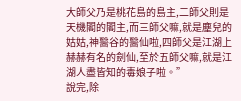大師父乃是桃花島的島主,二師父則是天機閣的閣主,而三師父嘛,就是塵兒的姑姑,神醫谷的醫仙啦,四師父是江湖上赫赫有名的劍仙,至於五師父嘛,就是江湖人盡皆知的毒娘子啦。”
說完,除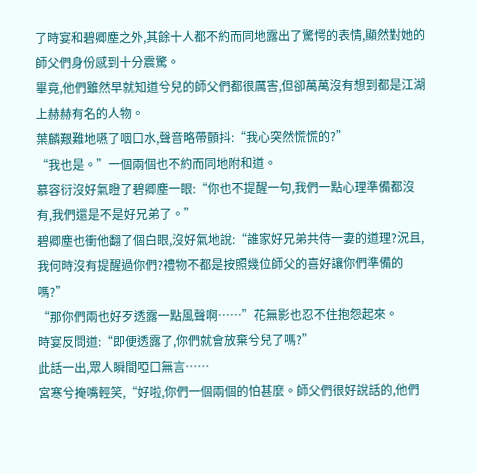了時宴和碧卿塵之外,其餘十人都不約而同地露出了驚愕的表情,顯然對她的師父們身份感到十分震驚。
畢竟,他們雖然早就知道兮兒的師父們都很厲害,但卻萬萬沒有想到都是江湖上赫赫有名的人物。
葉麟艱難地嚥了咽口水,聲音略帶顫抖:“我心突然慌慌的?”
“我也是。”一個兩個也不約而同地附和道。
慕容衍沒好氣瞪了碧卿塵一眼:“你也不提醒一句,我們一點心理準備都沒有,我們還是不是好兄弟了。”
碧卿塵也衝他翻了個白眼,沒好氣地說:“誰家好兄弟共侍一妻的道理?況且,我何時沒有提醒過你們?禮物不都是按照幾位師父的喜好讓你們準備的嗎?”
“那你們兩也好歹透露一點風聲啊……”花無影也忍不住抱怨起來。
時宴反問道:“即便透露了,你們就會放棄兮兒了嗎?”
此話一出,眾人瞬間啞口無言……
宮寒兮掩嘴輕笑,“好啦,你們一個兩個的怕甚麼。師父們很好說話的,他們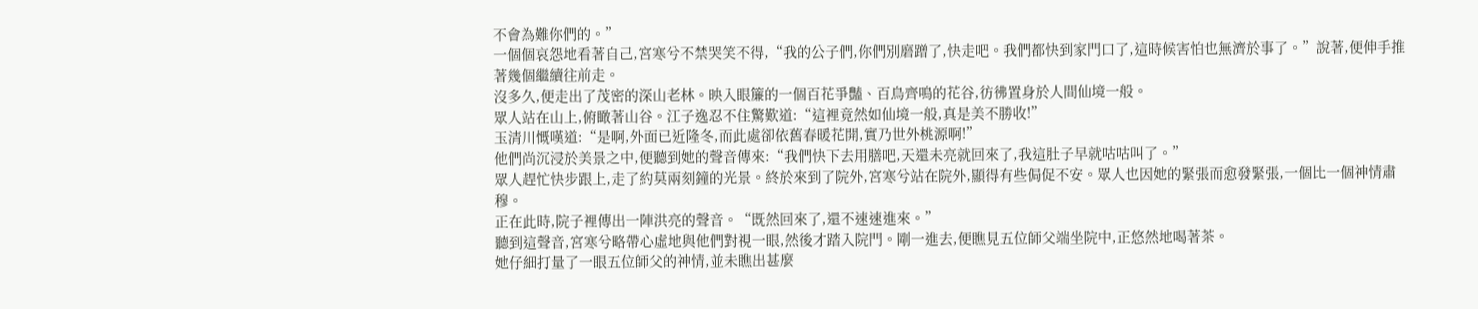不會為難你們的。”
一個個哀怨地看著自己,宮寒兮不禁哭笑不得,“我的公子們,你們別磨蹭了,快走吧。我們都快到家門口了,這時候害怕也無濟於事了。”說著,便伸手推著幾個繼續往前走。
沒多久,便走出了茂密的深山老林。映入眼簾的一個百花爭豔、百鳥齊鳴的花谷,彷彿置身於人間仙境一般。
眾人站在山上,俯瞰著山谷。江子逸忍不住驚歎道:“這裡竟然如仙境一般,真是美不勝收!”
玉清川慨嘆道:“是啊,外面已近隆冬,而此處卻依舊春暖花開,實乃世外桃源啊!”
他們尚沉浸於美景之中,便聽到她的聲音傳來:“我們快下去用膳吧,天還未亮就回來了,我這肚子早就咕咕叫了。”
眾人趕忙快步跟上,走了約莫兩刻鐘的光景。終於來到了院外,宮寒兮站在院外,顯得有些侷促不安。眾人也因她的緊張而愈發緊張,一個比一個神情肅穆。
正在此時,院子裡傳出一陣洪亮的聲音。“既然回來了,還不速速進來。”
聽到這聲音,宮寒兮略帶心虛地與他們對視一眼,然後才踏入院門。剛一進去,便瞧見五位師父端坐院中,正悠然地喝著茶。
她仔細打量了一眼五位師父的神情,並未瞧出甚麼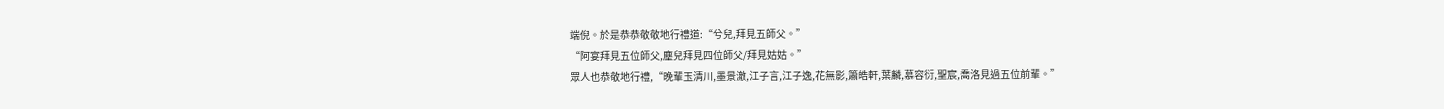端倪。於是恭恭敬敬地行禮道:“兮兒,拜見五師父。”
“阿宴拜見五位師父,塵兒拜見四位師父/拜見姑姑。”
眾人也恭敬地行禮,“晚輩玉清川,墨景澈,江子言,江子逸,花無影,簫皓軒,葉麟,慕容衍,聖宸,喬洛見過五位前輩。”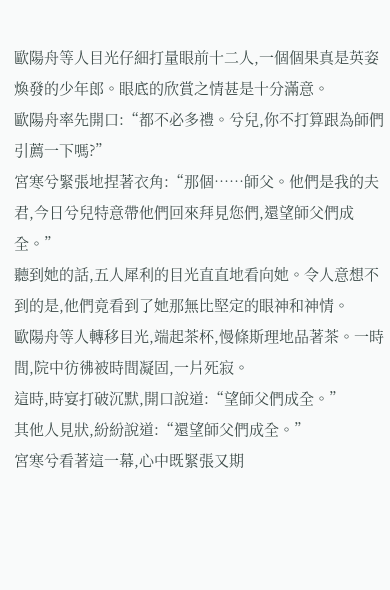歐陽舟等人目光仔細打量眼前十二人,一個個果真是英姿煥發的少年郎。眼底的欣賞之情甚是十分滿意。
歐陽舟率先開口:“都不必多禮。兮兒,你不打算跟為師們引薦一下嗎?”
宮寒兮緊張地捏著衣角:“那個……師父。他們是我的夫君,今日兮兒特意帶他們回來拜見您們,還望師父們成全。”
聽到她的話,五人犀利的目光直直地看向她。令人意想不到的是,他們竟看到了她那無比堅定的眼神和神情。
歐陽舟等人轉移目光,端起茶杯,慢條斯理地品著茶。一時間,院中彷彿被時間凝固,一片死寂。
這時,時宴打破沉默,開口說道:“望師父們成全。”
其他人見狀,紛紛說道:“還望師父們成全。”
宮寒兮看著這一幕,心中既緊張又期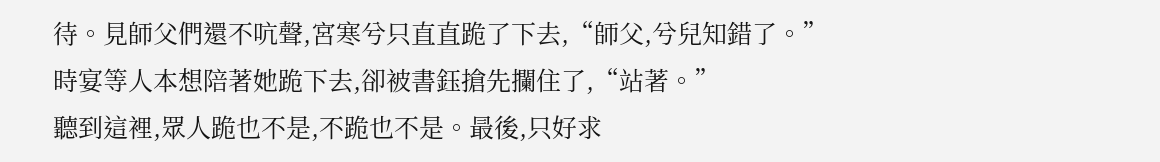待。見師父們還不吭聲,宮寒兮只直直跪了下去,“師父,兮兒知錯了。”
時宴等人本想陪著她跪下去,卻被書鈺搶先攔住了,“站著。”
聽到這裡,眾人跪也不是,不跪也不是。最後,只好求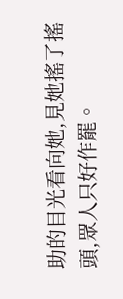助的目光看向她,見她搖了搖頭,眾人只好作罷。